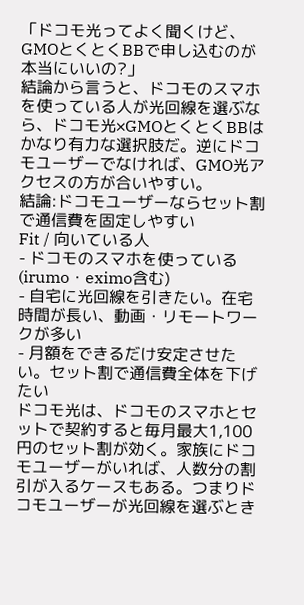「ドコモ光ってよく聞くけど、GMOとくとくBBで申し込むのが本当にいいの?」
結論から言うと、ドコモのスマホを使っている人が光回線を選ぶなら、ドコモ光×GMOとくとくBBはかなり有力な選択肢だ。逆にドコモユーザーでなければ、GMO光アクセスの方が合いやすい。
結論:ドコモユーザーならセット割で通信費を固定しやすい
Fit / 向いている人
- ドコモのスマホを使っている(irumo・eximo含む)
- 自宅に光回線を引きたい。在宅時間が長い、動画・リモートワークが多い
- 月額をできるだけ安定させたい。セット割で通信費全体を下げたい
ドコモ光は、ドコモのスマホとセットで契約すると毎月最大1,100円のセット割が効く。家族にドコモユーザーがいれば、人数分の割引が入るケースもある。つまりドコモユーザーが光回線を選ぶとき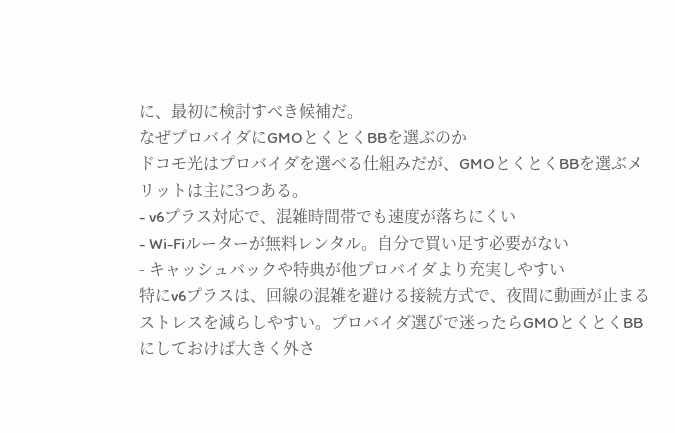に、最初に検討すべき候補だ。
なぜプロバイダにGMOとくとくBBを選ぶのか
ドコモ光はプロバイダを選べる仕組みだが、GMOとくとくBBを選ぶメリットは主に3つある。
- v6プラス対応で、混雑時間帯でも速度が落ちにくい
- Wi-Fiルーターが無料レンタル。自分で買い足す必要がない
- キャッシュバックや特典が他プロバイダより充実しやすい
特にv6プラスは、回線の混雑を避ける接続方式で、夜間に動画が止まるストレスを減らしやすい。プロバイダ選びで迷ったらGMOとくとくBBにしておけば大きく外さ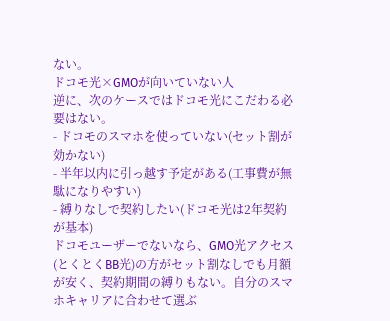ない。
ドコモ光×GMOが向いていない人
逆に、次のケースではドコモ光にこだわる必要はない。
- ドコモのスマホを使っていない(セット割が効かない)
- 半年以内に引っ越す予定がある(工事費が無駄になりやすい)
- 縛りなしで契約したい(ドコモ光は2年契約が基本)
ドコモユーザーでないなら、GMO光アクセス(とくとくBB光)の方がセット割なしでも月額が安く、契約期間の縛りもない。自分のスマホキャリアに合わせて選ぶ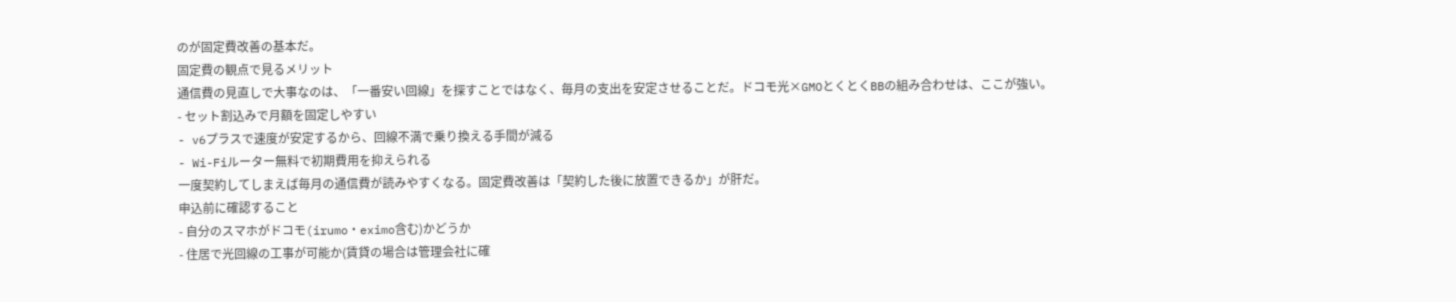のが固定費改善の基本だ。
固定費の観点で見るメリット
通信費の見直しで大事なのは、「一番安い回線」を探すことではなく、毎月の支出を安定させることだ。ドコモ光×GMOとくとくBBの組み合わせは、ここが強い。
- セット割込みで月額を固定しやすい
- v6プラスで速度が安定するから、回線不満で乗り換える手間が減る
- Wi-Fiルーター無料で初期費用を抑えられる
一度契約してしまえば毎月の通信費が読みやすくなる。固定費改善は「契約した後に放置できるか」が肝だ。
申込前に確認すること
- 自分のスマホがドコモ(irumo・eximo含む)かどうか
- 住居で光回線の工事が可能か(賃貸の場合は管理会社に確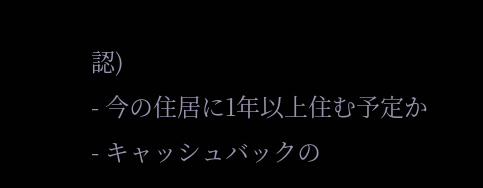認)
- 今の住居に1年以上住む予定か
- キャッシュバックの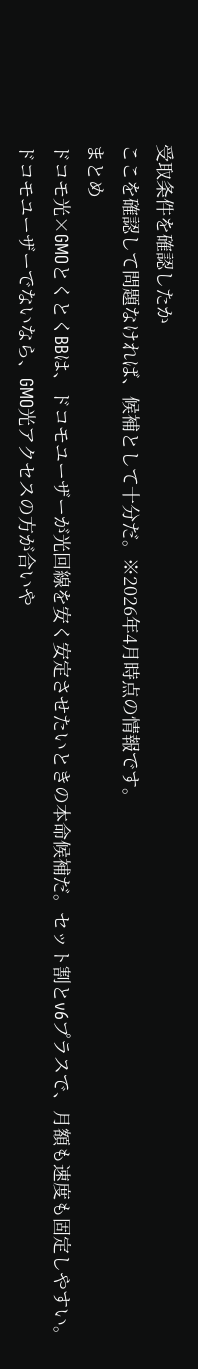受取条件を確認したか
ここを確認して問題なければ、候補として十分だ。※2026年4月時点の情報です。
まとめ
ドコモ光×GMOとくとくBBは、ドコモユーザーが光回線を安く安定させたいときの本命候補だ。セット割とv6プラスで、月額も速度も固定しやすい。
ドコモユーザーでないなら、GMO光アクセスの方が合いや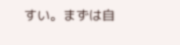すい。まずは自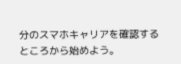分のスマホキャリアを確認するところから始めよう。